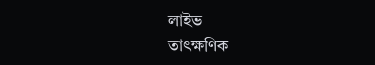লাইভ
তাৎক্ষণিক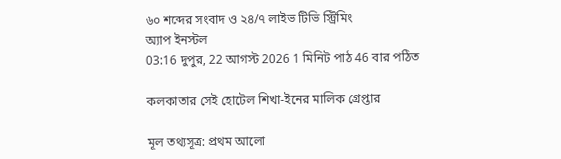৬০ শব্দের সংবাদ ও ২৪/৭ লাইভ টিভি স্ট্রিমিং
অ্যাপ ইনস্টল
03:16 দুপুর, 22 আগস্ট 2026 1 মিনিট পাঠ 46 বার পঠিত

কলকাতার সেই হোটেল শিখা-ইনের মালিক গ্রেপ্তার

মূল তথ্যসূত্র: প্রথম আলো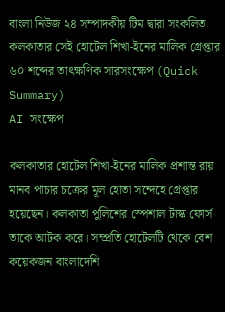বাংলা নিউজ ২৪ সম্পাদকীয় টিম দ্বারা সংকলিত
কলকাতার সেই হোটেল শিখা-ইনের মালিক গ্রেপ্তার
৬০ শব্দের তাৎক্ষণিক সারসংক্ষেপ (Quick Summary)
AI সংক্ষেপ

কলকাতার হোটেল শিখা-ইনের মালিক প্রশান্ত রায় মানব পাচার চক্রের মূল হোতা সন্দেহে গ্রেপ্তার হয়েছেন। কলকাতা পুলিশের স্পেশাল টাস্ক ফোর্স তাকে আটক করে। সম্প্রতি হোটেলটি থেকে বেশ কয়েকজন বাংলাদেশি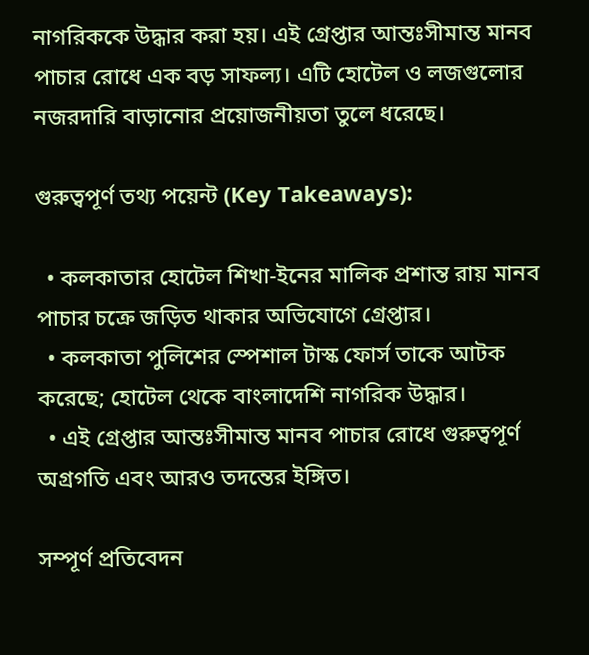নাগরিককে উদ্ধার করা হয়। এই গ্রেপ্তার আন্তঃসীমান্ত মানব পাচার রোধে এক বড় সাফল্য। এটি হোটেল ও লজগুলোর নজরদারি বাড়ানোর প্রয়োজনীয়তা তুলে ধরেছে।

গুরুত্বপূর্ণ তথ্য পয়েন্ট (Key Takeaways):

  • কলকাতার হোটেল শিখা-ইনের মালিক প্রশান্ত রায় মানব পাচার চক্রে জড়িত থাকার অভিযোগে গ্রেপ্তার।
  • কলকাতা পুলিশের স্পেশাল টাস্ক ফোর্স তাকে আটক করেছে; হোটেল থেকে বাংলাদেশি নাগরিক উদ্ধার।
  • এই গ্রেপ্তার আন্তঃসীমান্ত মানব পাচার রোধে গুরুত্বপূর্ণ অগ্রগতি এবং আরও তদন্তের ইঙ্গিত।

সম্পূর্ণ প্রতিবেদন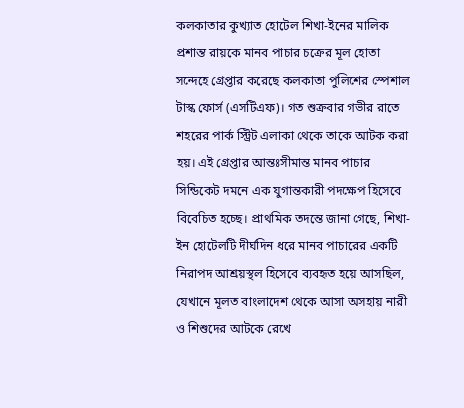কলকাতার কুখ্যাত হোটেল শিখা-ইনের মালিক প্রশান্ত রায়কে মানব পাচার চক্রের মূল হোতা সন্দেহে গ্রেপ্তার করেছে কলকাতা পুলিশের স্পেশাল টাস্ক ফোর্স (এসটিএফ)। গত শুক্রবার গভীর রাতে শহরের পার্ক স্ট্রিট এলাকা থেকে তাকে আটক করা হয়। এই গ্রেপ্তার আন্তঃসীমান্ত মানব পাচার সিন্ডিকেট দমনে এক যুগান্তকারী পদক্ষেপ হিসেবে বিবেচিত হচ্ছে। প্রাথমিক তদন্তে জানা গেছে, শিখা-ইন হোটেলটি দীর্ঘদিন ধরে মানব পাচারের একটি নিরাপদ আশ্রয়স্থল হিসেবে ব্যবহৃত হয়ে আসছিল, যেখানে মূলত বাংলাদেশ থেকে আসা অসহায় নারী ও শিশুদের আটকে রেখে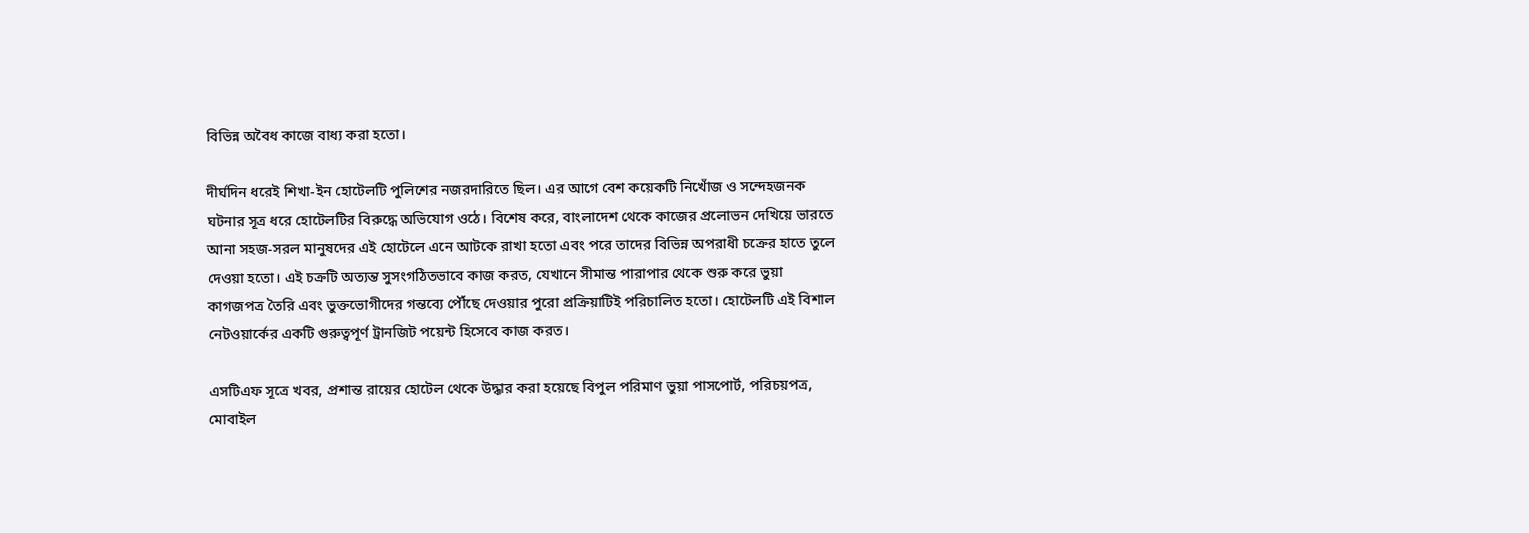বিভিন্ন অবৈধ কাজে বাধ্য করা হতো।

দীর্ঘদিন ধরেই শিখা-ইন হোটেলটি পুলিশের নজরদারিতে ছিল। এর আগে বেশ কয়েকটি নিখোঁজ ও সন্দেহজনক ঘটনার সূত্র ধরে হোটেলটির বিরুদ্ধে অভিযোগ ওঠে। বিশেষ করে, বাংলাদেশ থেকে কাজের প্রলোভন দেখিয়ে ভারতে আনা সহজ-সরল মানুষদের এই হোটেলে এনে আটকে রাখা হতো এবং পরে তাদের বিভিন্ন অপরাধী চক্রের হাতে তুলে দেওয়া হতো। এই চক্রটি অত্যন্ত সুসংগঠিতভাবে কাজ করত, যেখানে সীমান্ত পারাপার থেকে শুরু করে ভুয়া কাগজপত্র তৈরি এবং ভুক্তভোগীদের গন্তব্যে পৌঁছে দেওয়ার পুরো প্রক্রিয়াটিই পরিচালিত হতো। হোটেলটি এই বিশাল নেটওয়ার্কের একটি গুরুত্বপূর্ণ ট্রানজিট পয়েন্ট হিসেবে কাজ করত।

এসটিএফ সূত্রে খবর, প্রশান্ত রায়ের হোটেল থেকে উদ্ধার করা হয়েছে বিপুল পরিমাণ ভুয়া পাসপোর্ট, পরিচয়পত্র, মোবাইল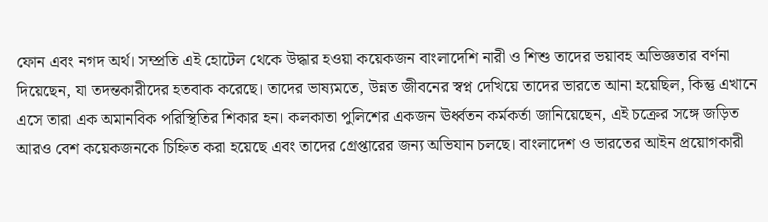ফোন এবং নগদ অর্থ। সম্প্রতি এই হোটেল থেকে উদ্ধার হওয়া কয়েকজন বাংলাদেশি নারী ও শিশু তাদের ভয়াবহ অভিজ্ঞতার বর্ণনা দিয়েছেন, যা তদন্তকারীদের হতবাক করেছে। তাদের ভাষ্যমতে, উন্নত জীবনের স্বপ্ন দেখিয়ে তাদের ভারতে আনা হয়েছিল, কিন্তু এখানে এসে তারা এক অমানবিক পরিস্থিতির শিকার হন। কলকাতা পুলিশের একজন ঊর্ধ্বতন কর্মকর্তা জানিয়েছেন, এই চক্রের সঙ্গে জড়িত আরও বেশ কয়েকজনকে চিহ্নিত করা হয়েছে এবং তাদের গ্রেপ্তারের জন্য অভিযান চলছে। বাংলাদেশ ও ভারতের আইন প্রয়োগকারী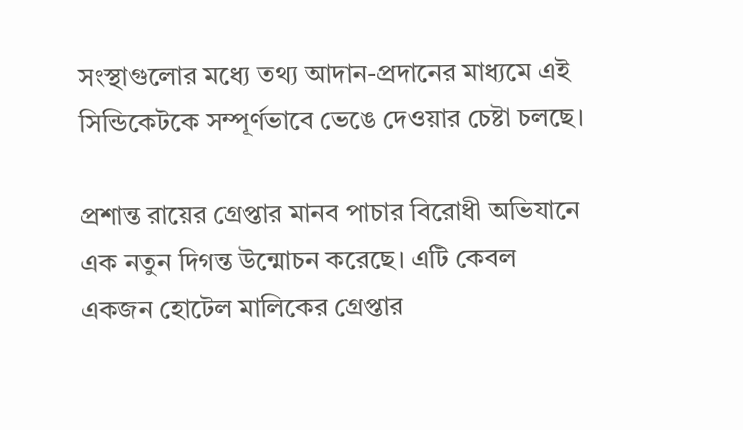সংস্থাগুলোর মধ্যে তথ্য আদান-প্রদানের মাধ্যমে এই সিন্ডিকেটকে সম্পূর্ণভাবে ভেঙে দেওয়ার চেষ্টা চলছে।

প্রশান্ত রায়ের গ্রেপ্তার মানব পাচার বিরোধী অভিযানে এক নতুন দিগন্ত উন্মোচন করেছে। এটি কেবল একজন হোটেল মালিকের গ্রেপ্তার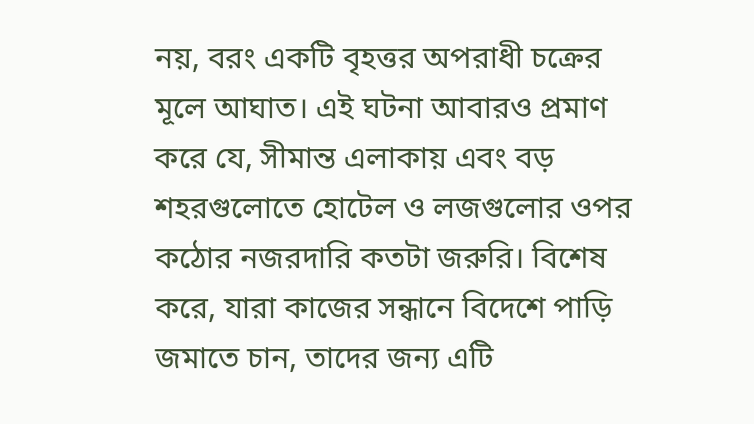নয়, বরং একটি বৃহত্তর অপরাধী চক্রের মূলে আঘাত। এই ঘটনা আবারও প্রমাণ করে যে, সীমান্ত এলাকায় এবং বড় শহরগুলোতে হোটেল ও লজগুলোর ওপর কঠোর নজরদারি কতটা জরুরি। বিশেষ করে, যারা কাজের সন্ধানে বিদেশে পাড়ি জমাতে চান, তাদের জন্য এটি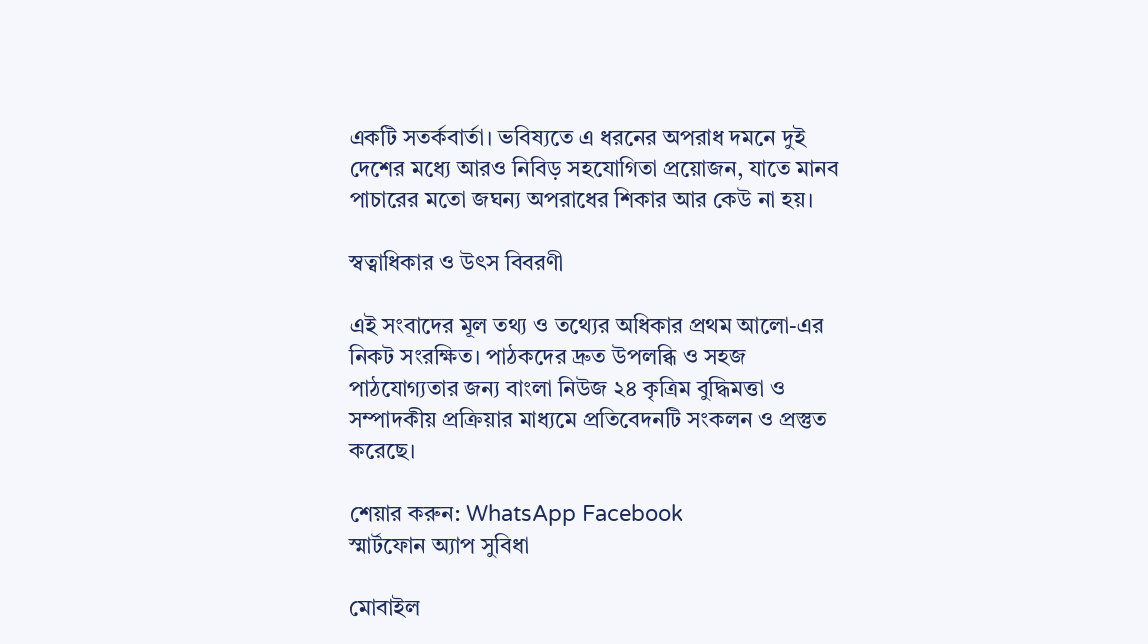একটি সতর্কবার্তা। ভবিষ্যতে এ ধরনের অপরাধ দমনে দুই দেশের মধ্যে আরও নিবিড় সহযোগিতা প্রয়োজন, যাতে মানব পাচারের মতো জঘন্য অপরাধের শিকার আর কেউ না হয়।

স্বত্বাধিকার ও উৎস বিবরণী

এই সংবাদের মূল তথ্য ও তথ্যের অধিকার প্রথম আলো-এর নিকট সংরক্ষিত। পাঠকদের দ্রুত উপলব্ধি ও সহজ পাঠযোগ্যতার জন্য বাংলা নিউজ ২৪ কৃত্রিম বুদ্ধিমত্তা ও সম্পাদকীয় প্রক্রিয়ার মাধ্যমে প্রতিবেদনটি সংকলন ও প্রস্তুত করেছে।

শেয়ার করুন: WhatsApp Facebook
স্মার্টফোন অ্যাপ সুবিধা

মোবাইল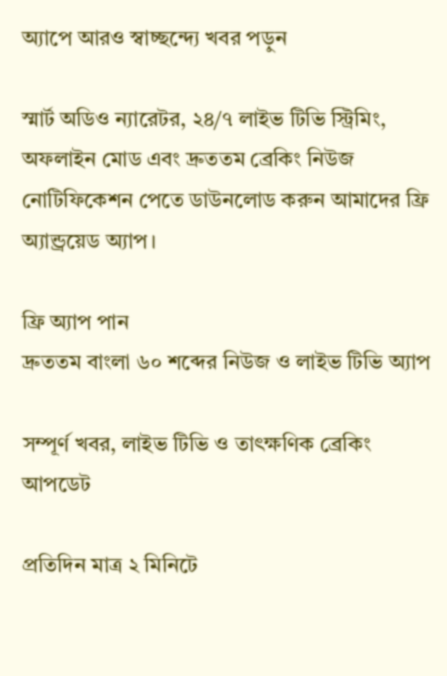অ্যাপে আরও স্বাচ্ছন্দ্যে খবর পড়ুন

স্মার্ট অডিও ন্যারেটর, ২৪/৭ লাইভ টিভি স্ট্রিমিং, অফলাইন মোড এবং দ্রুততম ব্রেকিং নিউজ নোটিফিকেশন পেতে ডাউনলোড করুন আমাদের ফ্রি অ্যান্ড্রয়েড অ্যাপ।

ফ্রি অ্যাপ পান
দ্রুততম বাংলা ৬০ শব্দের নিউজ ও লাইভ টিভি অ্যাপ

সম্পূর্ণ খবর, লাইভ টিভি ও তাৎক্ষণিক ব্রেকিং আপডেট

প্রতিদিন মাত্র ২ মিনিটে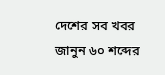দেশের সব খবর জানুন ৬০ শব্দের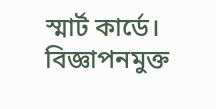স্মার্ট কার্ডে। বিজ্ঞাপনমুক্ত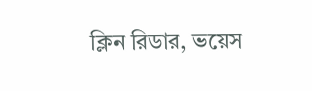ক্লিন রিডার, ভয়েস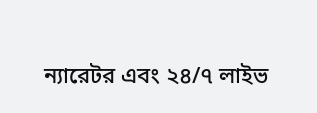ন্যারেটর এবং ২৪/৭ লাইভ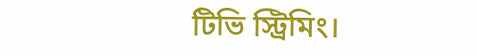টিভি স্ট্রিমিং।